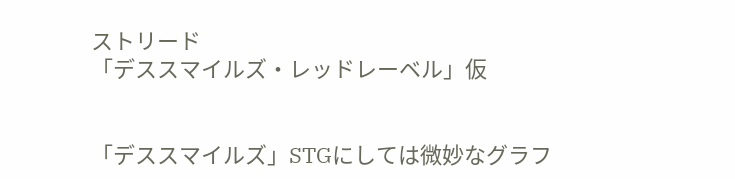ストリード
「デススマイルズ・レッドレーベル」仮


「デススマイルズ」STGにしては微妙なグラフ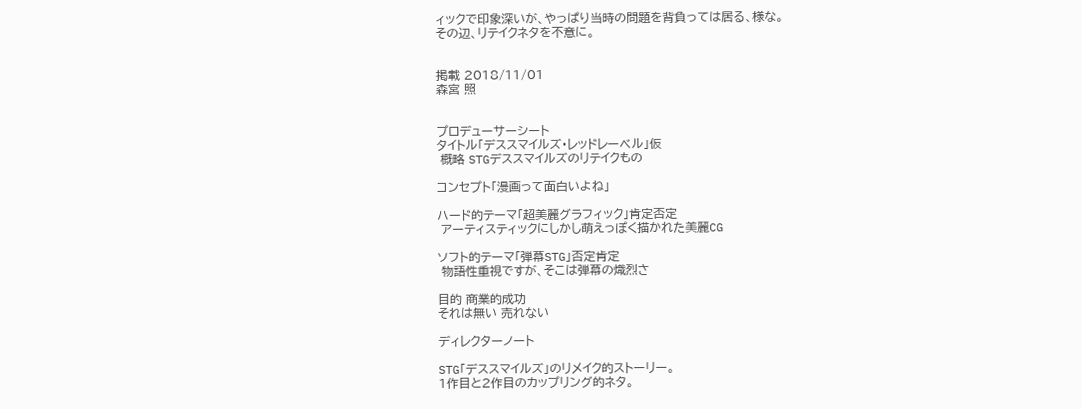ィックで印象深いが、やっぱり当時の問題を背負っては居る、様な。
その辺、リテイクネタを不意に。


掲載 2018/11/01
森宮 照


プロデューサーシート
タイトル「デススマイルズ・レッドレーベル」仮
 概略 STGデススマイルズのリテイクもの

コンセプト「漫画って面白いよね」

ハード的テーマ「超美麗グラフィック」肯定否定
 アーティスティックにしかし萌えっぽく描かれた美麗CG

ソフト的テーマ「弾幕STG」否定肯定
 物語性重視ですが、そこは弾幕の熾烈さ

目的 商業的成功
それは無い 売れない

ディレクターノート

STG「デススマイルズ」のリメイク的ストーリー。
1作目と2作目のカップリング的ネタ。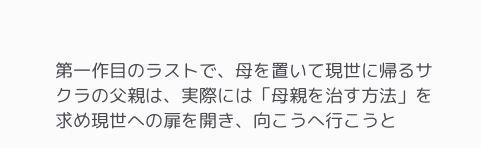第一作目のラストで、母を置いて現世に帰るサクラの父親は、実際には「母親を治す方法」を求め現世への扉を開き、向こうへ行こうと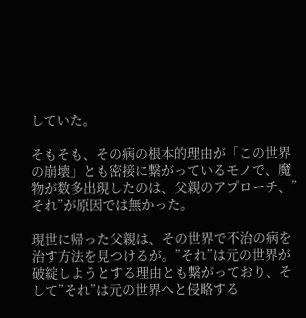していた。

そもそも、その病の根本的理由が「この世界の崩壊」とも密接に繋がっているモノで、魔物が数多出現したのは、父親のアプローチ、”それ”が原因では無かった。

現世に帰った父親は、その世界で不治の病を治す方法を見つけるが。”それ”は元の世界が破綻しようとする理由とも繋がっており、そして”それ”は元の世界へと侵略する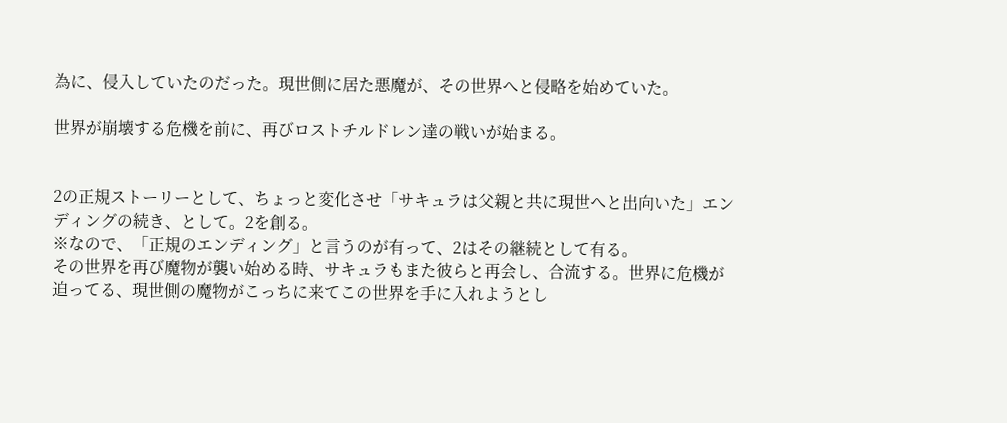為に、侵入していたのだった。現世側に居た悪魔が、その世界へと侵略を始めていた。

世界が崩壊する危機を前に、再びロストチルドレン達の戦いが始まる。


2の正規ストーリーとして、ちょっと変化させ「サキュラは父親と共に現世へと出向いた」エンディングの続き、として。2を創る。
※なので、「正規のエンディング」と言うのが有って、2はその継続として有る。
その世界を再び魔物が襲い始める時、サキュラもまた彼らと再会し、合流する。世界に危機が迫ってる、現世側の魔物がこっちに来てこの世界を手に入れようとし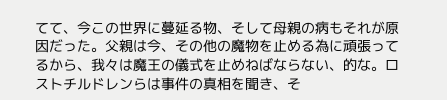てて、今この世界に蔓延る物、そして母親の病もそれが原因だった。父親は今、その他の魔物を止める為に頑張ってるから、我々は魔王の儀式を止めねばならない、的な。ロストチルドレンらは事件の真相を聞き、そ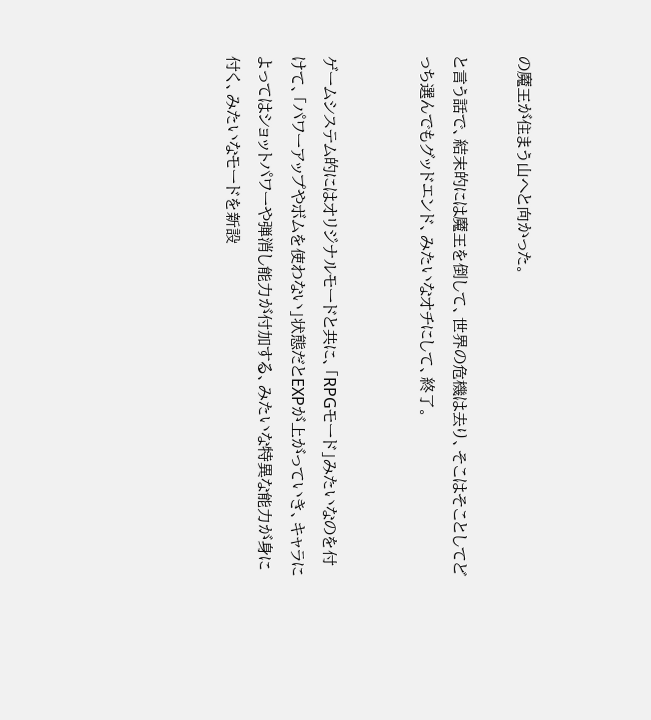の魔王が住まう山へと向かった。

と言う話で、結末的には魔王を倒して、世界の危機は去り、そこはそことしてどっち選んでもグッドエンド、みたいなオチにして、終了。


ゲームシステム的にはオリジナルモードと共に、「RPGモード」みたいなのを付けて、「パワーアップやボムを使わない」状態だとEXPが上がっていき、キャラによってはショットパワーや弾消し能力が付加する、みたいな特異な能力が身に付く、みたいなモードを新設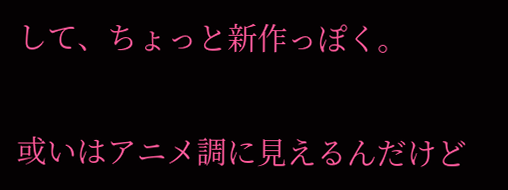して、ちょっと新作っぽく。

或いはアニメ調に見えるんだけど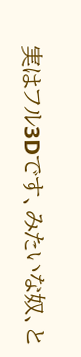実はフル3Dです、みたいな奴、と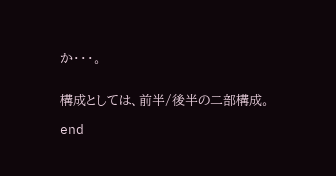か・・・。


構成としては、前半/後半の二部構成。

end